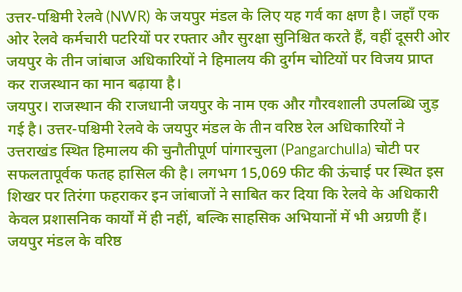उत्तर-पश्चिमी रेलवे (NWR) के जयपुर मंडल के लिए यह गर्व का क्षण है। जहाँ एक ओर रेलवे कर्मचारी पटरियों पर रफ्तार और सुरक्षा सुनिश्चित करते हैं, वहीं दूसरी ओर जयपुर के तीन जांबाज अधिकारियों ने हिमालय की दुर्गम चोटियों पर विजय प्राप्त कर राजस्थान का मान बढ़ाया है।
जयपुर। राजस्थान की राजधानी जयपुर के नाम एक और गौरवशाली उपलब्धि जुड़ गई है। उत्तर-पश्चिमी रेलवे के जयपुर मंडल के तीन वरिष्ठ रेल अधिकारियों ने उत्तराखंड स्थित हिमालय की चुनौतीपूर्ण पांगारचुला (Pangarchulla) चोटी पर सफलतापूर्वक फतह हासिल की है। लगभग 15,069 फीट की ऊंचाई पर स्थित इस शिखर पर तिरंगा फहराकर इन जांबाजों ने साबित कर दिया कि रेलवे के अधिकारी केवल प्रशासनिक कार्यों में ही नहीं, बल्कि साहसिक अभियानों में भी अग्रणी हैं।
जयपुर मंडल के वरिष्ठ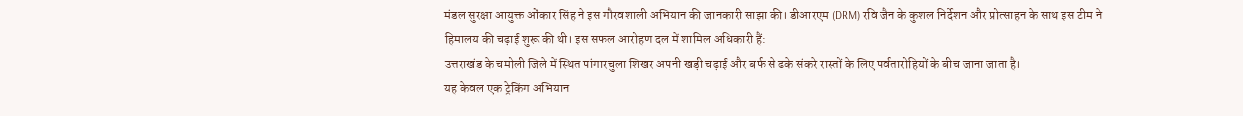मंडल सुरक्षा आयुक्त ओंकार सिंह ने इस गौरवशाली अभियान की जानकारी साझा की। डीआरएम (DRM) रवि जैन के कुशल निर्देशन और प्रोत्साहन के साथ इस टीम ने हिमालय की चढ़ाई शुरू की थी। इस सफल आरोहण दल में शामिल अधिकारी हैं:
उत्तराखंड के चमोली जिले में स्थित पांगारचुला शिखर अपनी खड़ी चढ़ाई और बर्फ से ढके संकरे रास्तों के लिए पर्वतारोहियों के बीच जाना जाता है।
यह केवल एक ट्रेकिंग अभियान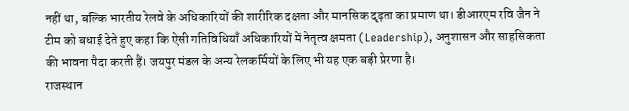नहीं था, बल्कि भारतीय रेलवे के अधिकारियों की शारीरिक दक्षता और मानसिक दृढ़ता का प्रमाण था। डीआरएम रवि जैन ने टीम को बधाई देते हुए कहा कि ऐसी गतिविधियाँ अधिकारियों में नेतृत्व क्षमता (Leadership), अनुशासन और साहसिकता की भावना पैदा करती हैं। जयपुर मंडल के अन्य रेलकर्मियों के लिए भी यह एक बड़ी प्रेरणा है।
राजस्थान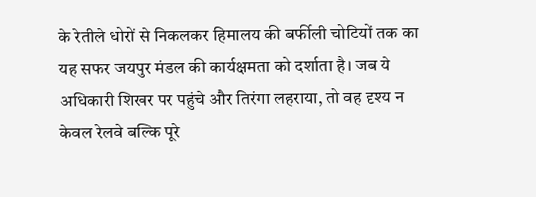के रेतीले धोरों से निकलकर हिमालय की बर्फीली चोटियों तक का यह सफर जयपुर मंडल की कार्यक्षमता को दर्शाता है। जब ये अधिकारी शिखर पर पहुंचे और तिरंगा लहराया, तो वह दृश्य न केवल रेलवे बल्कि पूरे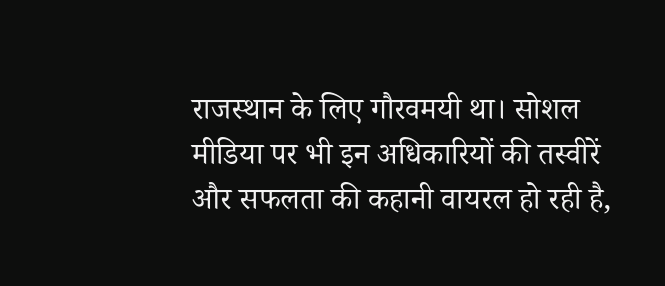राजस्थान के लिए गौरवमयी था। सोशल मीडिया पर भी इन अधिकारियों की तस्वीरें और सफलता की कहानी वायरल हो रही है,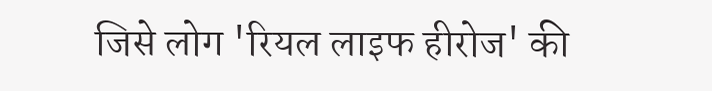जिसे लोग 'रियल लाइफ हीरोज' की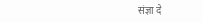संज्ञा दे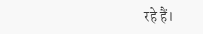रहे हैं।